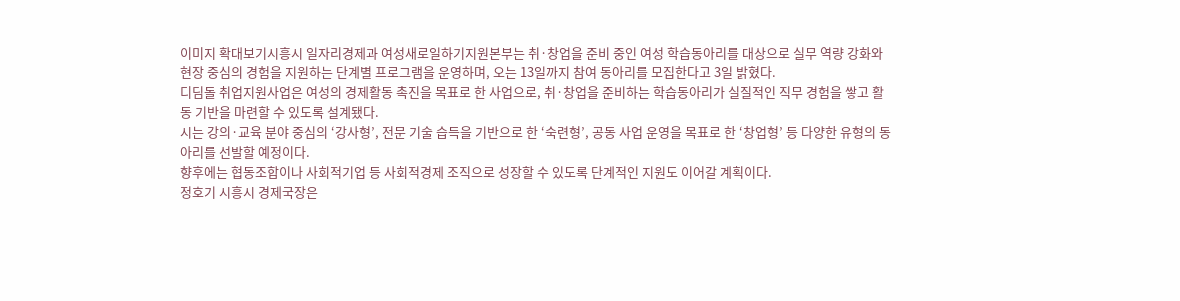이미지 확대보기시흥시 일자리경제과 여성새로일하기지원본부는 취·창업을 준비 중인 여성 학습동아리를 대상으로 실무 역량 강화와 현장 중심의 경험을 지원하는 단계별 프로그램을 운영하며, 오는 13일까지 참여 동아리를 모집한다고 3일 밝혔다.
디딤돌 취업지원사업은 여성의 경제활동 촉진을 목표로 한 사업으로, 취·창업을 준비하는 학습동아리가 실질적인 직무 경험을 쌓고 활동 기반을 마련할 수 있도록 설계됐다.
시는 강의·교육 분야 중심의 ‘강사형’, 전문 기술 습득을 기반으로 한 ‘숙련형’, 공동 사업 운영을 목표로 한 ‘창업형’ 등 다양한 유형의 동아리를 선발할 예정이다.
향후에는 협동조합이나 사회적기업 등 사회적경제 조직으로 성장할 수 있도록 단계적인 지원도 이어갈 계획이다.
정호기 시흥시 경제국장은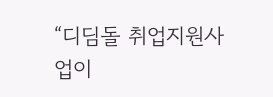“디딤돌 취업지원사업이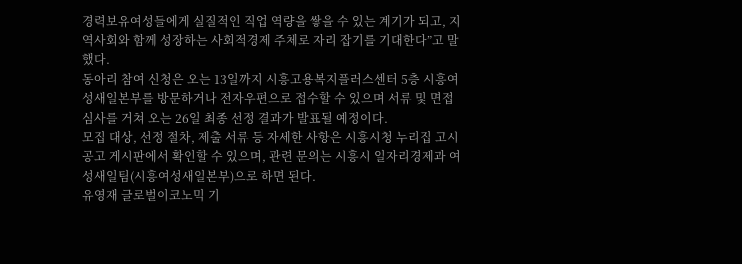경력보유여성들에게 실질적인 직업 역량을 쌓을 수 있는 계기가 되고, 지역사회와 함께 성장하는 사회적경제 주체로 자리 잡기를 기대한다”고 말했다.
동아리 참여 신청은 오는 13일까지 시흥고용복지플러스센터 5층 시흥여성새일본부를 방문하거나 전자우편으로 접수할 수 있으며 서류 및 면접 심사를 거쳐 오는 26일 최종 선정 결과가 발표될 예정이다.
모집 대상, 선정 절차, 제출 서류 등 자세한 사항은 시흥시청 누리집 고시공고 게시판에서 확인할 수 있으며, 관련 문의는 시흥시 일자리경제과 여성새일팀(시흥여성새일본부)으로 하면 된다.
유영재 글로벌이코노믹 기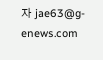자 jae63@g-enews.com